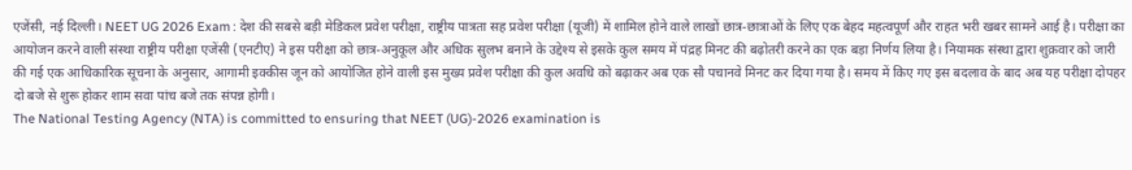एजेंसी, नई दिल्ली। NEET UG 2026 Exam : देश की सबसे बड़ी मेडिकल प्रवेश परीक्षा, राष्ट्रीय पात्रता सह प्रवेश परीक्षा (यूजी) में शामिल होने वाले लाखों छात्र-छात्राओं के लिए एक बेहद महत्वपूर्ण और राहत भरी खबर सामने आई है। परीक्षा का आयोजन करने वाली संस्था राष्ट्रीय परीक्षा एजेंसी (एनटीए) ने इस परीक्षा को छात्र-अनुकूल और अधिक सुलभ बनाने के उद्देश्य से इसके कुल समय में पंद्रह मिनट की बढ़ोतरी करने का एक बड़ा निर्णय लिया है। नियामक संस्था द्वारा शुक्रवार को जारी की गई एक आधिकारिक सूचना के अनुसार, आगामी इक्कीस जून को आयोजित होने वाली इस मुख्य प्रवेश परीक्षा की कुल अवधि को बढ़ाकर अब एक सौ पचानवे मिनट कर दिया गया है। समय में किए गए इस बदलाव के बाद अब यह परीक्षा दोपहर दो बजे से शुरू होकर शाम सवा पांच बजे तक संपन्न होगी।
The National Testing Agency (NTA) is committed to ensuring that NEET (UG)-2026 examination is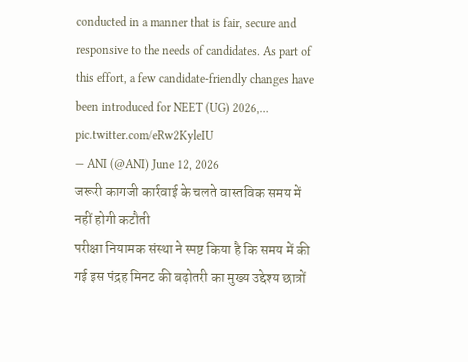conducted in a manner that is fair, secure and responsive to the needs of candidates. As part of this effort, a few candidate-friendly changes have been introduced for NEET (UG) 2026,… pic.twitter.com/eRw2KyleIU
— ANI (@ANI) June 12, 2026
जरूरी कागजी कार्रवाई के चलते वास्तविक समय में नहीं होगी कटौती
परीक्षा नियामक संस्था ने स्पष्ट किया है कि समय में की गई इस पंद्रह मिनट की बढ़ोतरी का मुख्य उद्देश्य छात्रों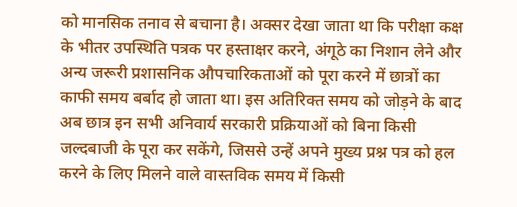को मानसिक तनाव से बचाना है। अक्सर देखा जाता था कि परीक्षा कक्ष के भीतर उपस्थिति पत्रक पर हस्ताक्षर करने, अंगूठे का निशान लेने और अन्य जरूरी प्रशासनिक औपचारिकताओं को पूरा करने में छात्रों का काफी समय बर्बाद हो जाता था। इस अतिरिक्त समय को जोड़ने के बाद अब छात्र इन सभी अनिवार्य सरकारी प्रक्रियाओं को बिना किसी जल्दबाजी के पूरा कर सकेंगे, जिससे उन्हें अपने मुख्य प्रश्न पत्र को हल करने के लिए मिलने वाले वास्तविक समय में किसी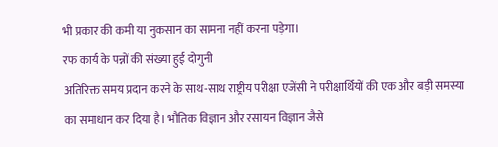भी प्रकार की कमी या नुकसान का सामना नहीं करना पड़ेगा।
रफ कार्य के पन्नों की संख्या हुई दोगुनी
अतिरिक्त समय प्रदान करने के साथ-साथ राष्ट्रीय परीक्षा एजेंसी ने परीक्षार्थियों की एक और बड़ी समस्या का समाधान कर दिया है। भौतिक विज्ञान और रसायन विज्ञान जैसे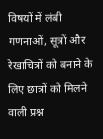विषयों में लंबी गणनाओं, सूत्रों और रेखाचित्रों को बनाने के लिए छात्रों को मिलने वाली प्रश्न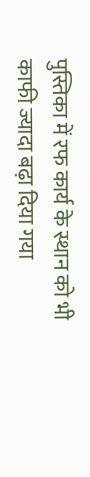पुस्तिका में रफ कार्य के स्थान को भी काफी ज्यादा बढ़ा दिया गया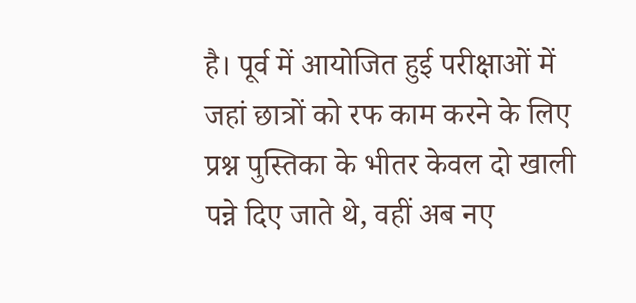है। पूर्व में आयोजित हुई परीक्षाओं में जहां छात्रों को रफ काम करने के लिए प्रश्न पुस्तिका के भीतर केवल दो खाली पन्ने दिए जाते थे, वहीं अब नए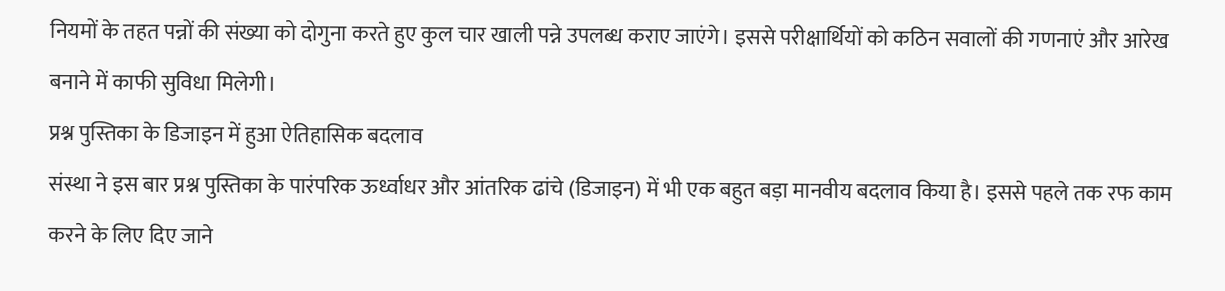नियमों के तहत पन्नों की संख्या को दोगुना करते हुए कुल चार खाली पन्ने उपलब्ध कराए जाएंगे। इससे परीक्षार्थियों को कठिन सवालों की गणनाएं और आरेख बनाने में काफी सुविधा मिलेगी।
प्रश्न पुस्तिका के डिजाइन में हुआ ऐतिहासिक बदलाव
संस्था ने इस बार प्रश्न पुस्तिका के पारंपरिक ऊर्ध्वाधर और आंतरिक ढांचे (डिजाइन) में भी एक बहुत बड़ा मानवीय बदलाव किया है। इससे पहले तक रफ काम करने के लिए दिए जाने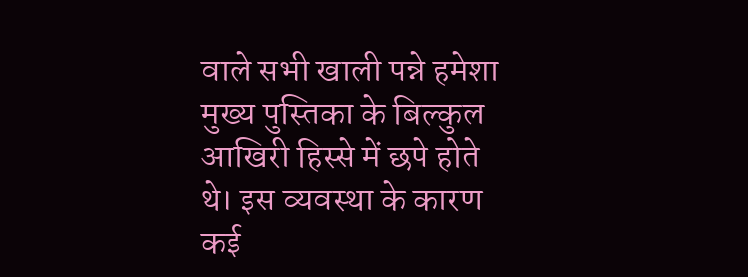वाले सभी खाली पन्ने हमेशा मुख्य पुस्तिका के बिल्कुल आखिरी हिस्से में छपे होते थे। इस व्यवस्था के कारण कई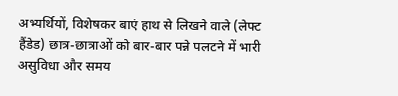अभ्यर्थियों, विशेषकर बाएं हाथ से लिखने वाले (लेफ्ट हैंडेड) छात्र-छात्राओं को बार-बार पन्ने पलटने में भारी असुविधा और समय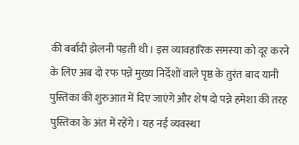की बर्बादी झेलनी पड़ती थी। इस व्यावहारिक समस्या को दूर करने के लिए अब दो रफ पन्ने मुख्य निर्देशों वाले पृष्ठ के तुरंत बाद यानी पुस्तिका की शुरुआत में दिए जाएंगे और शेष दो पन्ने हमेशा की तरह पुस्तिका के अंत में रहेंगे। यह नई व्यवस्था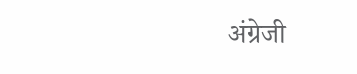अंग्रेजी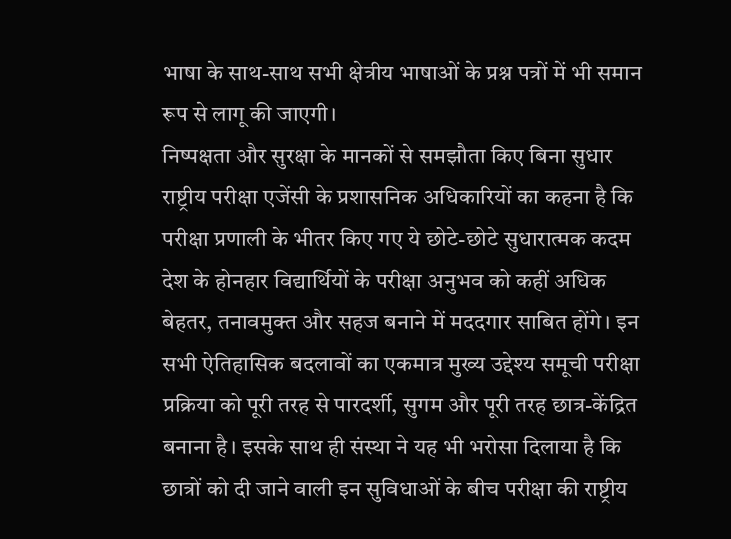भाषा के साथ-साथ सभी क्षेत्रीय भाषाओं के प्रश्न पत्रों में भी समान रूप से लागू की जाएगी।
निष्पक्षता और सुरक्षा के मानकों से समझौता किए बिना सुधार
राष्ट्रीय परीक्षा एजेंसी के प्रशासनिक अधिकारियों का कहना है कि परीक्षा प्रणाली के भीतर किए गए ये छोटे-छोटे सुधारात्मक कदम देश के होनहार विद्यार्थियों के परीक्षा अनुभव को कहीं अधिक बेहतर, तनावमुक्त और सहज बनाने में मददगार साबित होंगे। इन सभी ऐतिहासिक बदलावों का एकमात्र मुख्य उद्देश्य समूची परीक्षा प्रक्रिया को पूरी तरह से पारदर्शी, सुगम और पूरी तरह छात्र-केंद्रित बनाना है। इसके साथ ही संस्था ने यह भी भरोसा दिलाया है कि छात्रों को दी जाने वाली इन सुविधाओं के बीच परीक्षा की राष्ट्रीय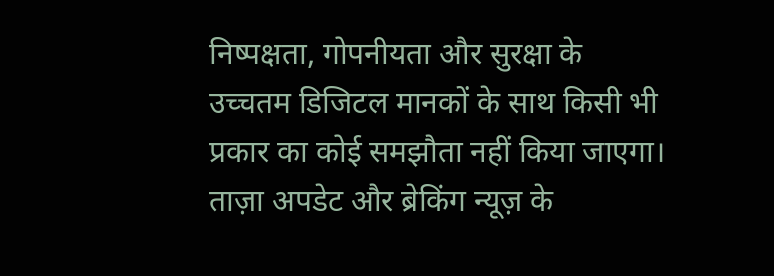निष्पक्षता, गोपनीयता और सुरक्षा के उच्चतम डिजिटल मानकों के साथ किसी भी प्रकार का कोई समझौता नहीं किया जाएगा।
ताज़ा अपडेट और ब्रेकिंग न्यूज़ के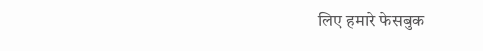लिए हमारे फेसबुक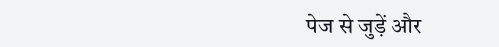पेज से जुड़ें और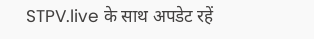STPV.live के साथ अपडेट रहें